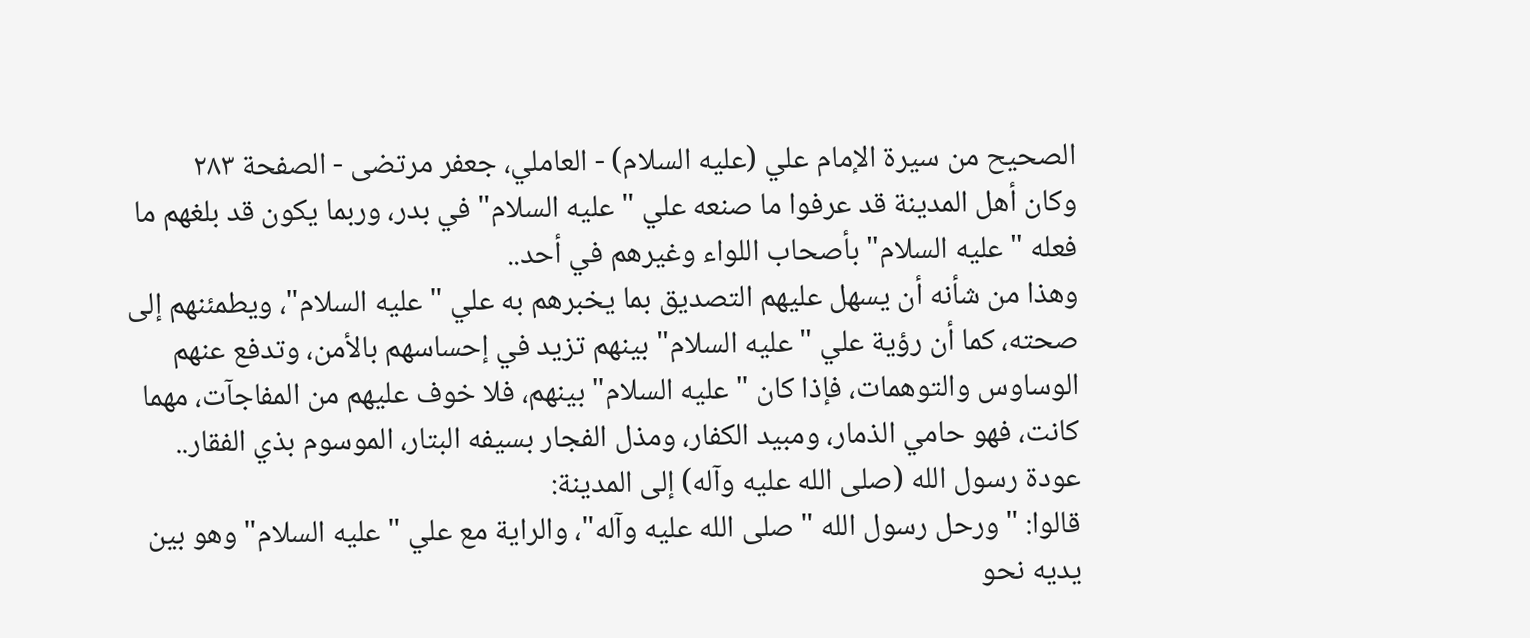الصحيح من سيرة الإمام علي (عليه السلام) - العاملي، جعفر مرتضى - الصفحة ٢٨٣
وكان أهل المدينة قد عرفوا ما صنعه علي "عليه السلام" في بدر، وربما يكون قد بلغهم ما فعله "عليه السلام" بأصحاب اللواء وغيرهم في أحد..
وهذا من شأنه أن يسهل عليهم التصديق بما يخبرهم به علي "عليه السلام"، ويطمئنهم إلى صحته، كما أن رؤية علي "عليه السلام" بينهم تزيد في إحساسهم بالأمن، وتدفع عنهم الوساوس والتوهمات، فإذا كان "عليه السلام" بينهم، فلا خوف عليهم من المفاجآت، مهما كانت، فهو حامي الذمار، ومبيد الكفار، ومذل الفجار بسيفه البتار، الموسوم بذي الفقار..
عودة رسول الله (صلى الله عليه وآله) إلى المدينة:
قالوا: "ورحل رسول الله "صلى الله عليه وآله"، والراية مع علي "عليه السلام" وهو بين يديه نحو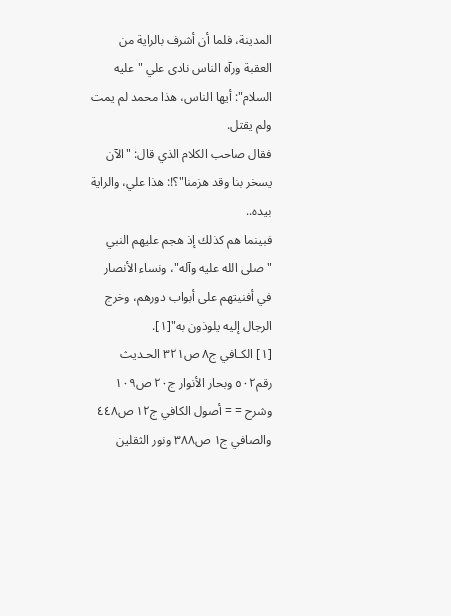المدينة، فلما أن أشرف بالراية من العقبة ورآه الناس نادى علي "عليه السلام": أيها الناس، هذا محمد لم يمت ولم يقتل.
فقال صاحب الكلام الذي قال: "الآن يسخر بنا وقد هزمنا"؟!: هذا علي، والراية بيده..
فبينما هم كذلك إذ هجم عليهم النبي "صلى الله عليه وآله"، ونساء الأنصار في أفنيتهم على أبواب دورهم، وخرج الرجال إليه يلوذون به"[١].
[١] الكـافي ج٨ ص٣٢١ الحـديث رقم٥٠٢ وبحار الأنوار ج٢٠ ص١٠٩ وشرح = = أصول الكافي ج١٢ ص٤٤٨ والصافي ج١ ص٣٨٨ ونور الثقلين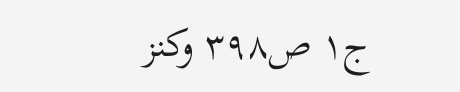ج١ ص٣٩٨ وكنز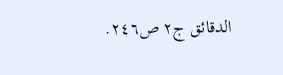الدقائق ج٢ ص٢٤٦.